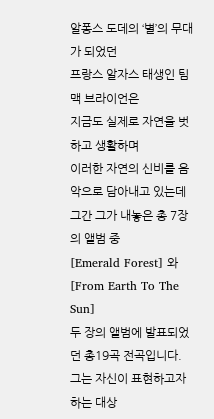알퐁스 도데의 ‘별’의 무대가 되었던
프랑스 알자스 태생인 팀 맥 브라이언은
지금도 실제로 자연을 벗하고 생활하며
이러한 자연의 신비를 음악으로 담아내고 있는데
그간 그가 내놓은 총 7장의 앨범 중
[Emerald Forest] 와 [From Earth To The Sun]
두 장의 앨범에 발표되었던 총19곡 전곡입니다.
그는 자신이 표현하고자 하는 대상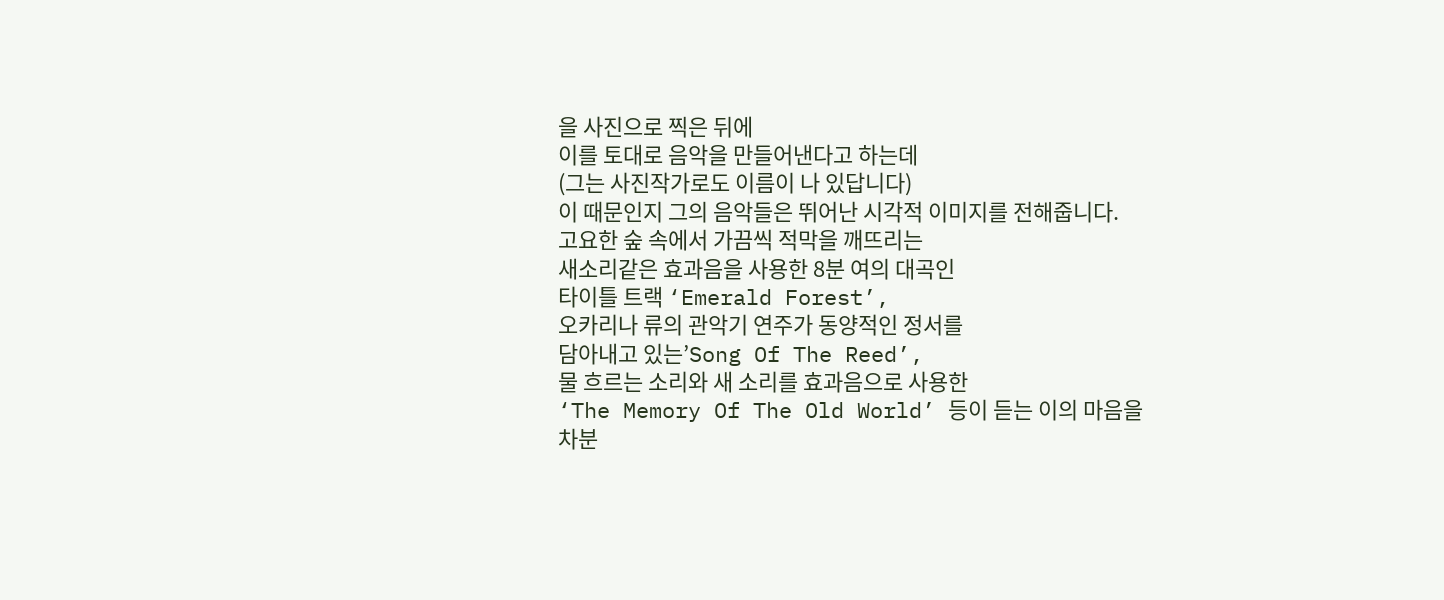을 사진으로 찍은 뒤에
이를 토대로 음악을 만들어낸다고 하는데
(그는 사진작가로도 이름이 나 있답니다)
이 때문인지 그의 음악들은 뛰어난 시각적 이미지를 전해줍니다.
고요한 숲 속에서 가끔씩 적막을 깨뜨리는
새소리같은 효과음을 사용한 8분 여의 대곡인
타이틀 트랙 ‘Emerald Forest’,
오카리나 류의 관악기 연주가 동양적인 정서를
담아내고 있는’Song Of The Reed’,
물 흐르는 소리와 새 소리를 효과음으로 사용한
‘The Memory Of The Old World’ 등이 듣는 이의 마음을
차분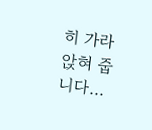히 가라앉혀 줍니다…